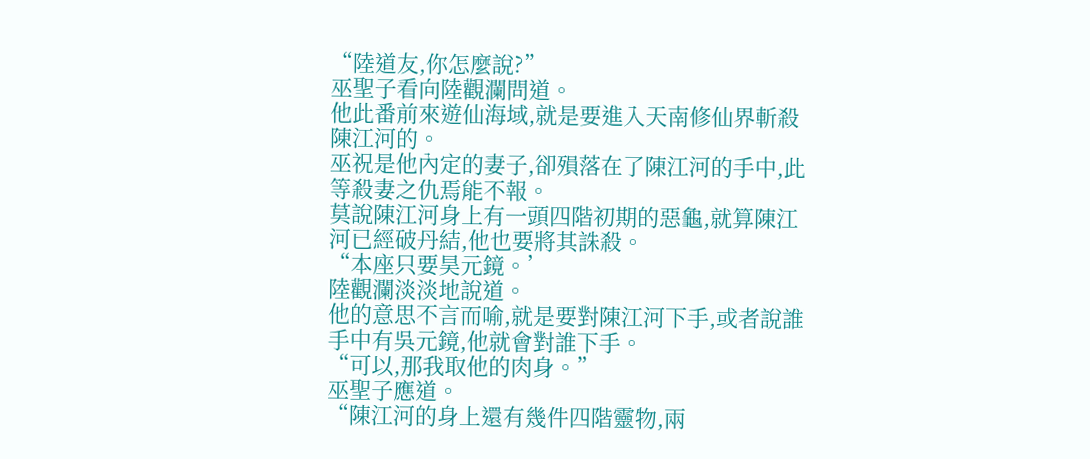“陸道友,你怎麼說?”
巫聖子看向陸觀瀾問道。
他此番前來遊仙海域,就是要進入天南修仙界斬殺陳江河的。
巫祝是他內定的妻子,卻殞落在了陳江河的手中,此等殺妻之仇焉能不報。
莫說陳江河身上有一頭四階初期的惡龜,就算陳江河已經破丹結,他也要將其誅殺。
“本座只要昊元鏡。’
陸觀瀾淡淡地說道。
他的意思不言而喻,就是要對陳江河下手,或者說誰手中有吳元鏡,他就會對誰下手。
“可以,那我取他的肉身。”
巫聖子應道。
“陳江河的身上還有幾件四階靈物,兩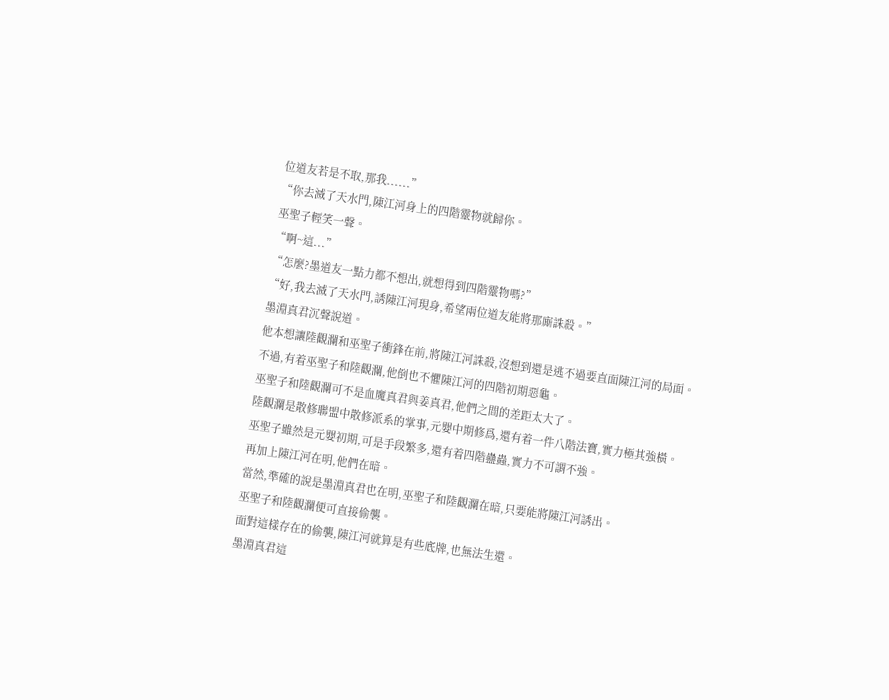位道友若是不取,那我......”
“你去滅了天水門,陳江河身上的四階靈物就歸你。
巫聖子輕笑一聲。
“啊~這...”
“怎麼?墨道友一點力都不想出,就想得到四階靈物嗎?”
“好,我去滅了天水門,誘陳江河現身,希望兩位道友能將那廝誅殺。”
墨淵真君沉聲說道。
他本想讓陸觀瀾和巫聖子衝鋒在前,將陳江河誅殺,沒想到還是逃不過要直面陳江河的局面。
不過,有着巫聖子和陸觀瀾,他倒也不懼陳江河的四階初期惡龜。
巫聖子和陸觀瀾可不是血魔真君與姜真君,他們之間的差距太大了。
陸觀瀾是散修聯盟中散修派系的掌事,元嬰中期修爲,還有着一件八階法寶,實力極其強橫。
巫聖子雖然是元嬰初期,可是手段繁多,還有着四階蠱蟲,實力不可謂不強。
再加上陳江河在明,他們在暗。
當然,準確的說是墨淵真君也在明,巫聖子和陸觀瀾在暗,只要能將陳江河誘出。
巫聖子和陸觀瀾便可直接偷襲。
面對這樣存在的偷襲,陳江河就算是有些底牌,也無法生還。
墨淵真君這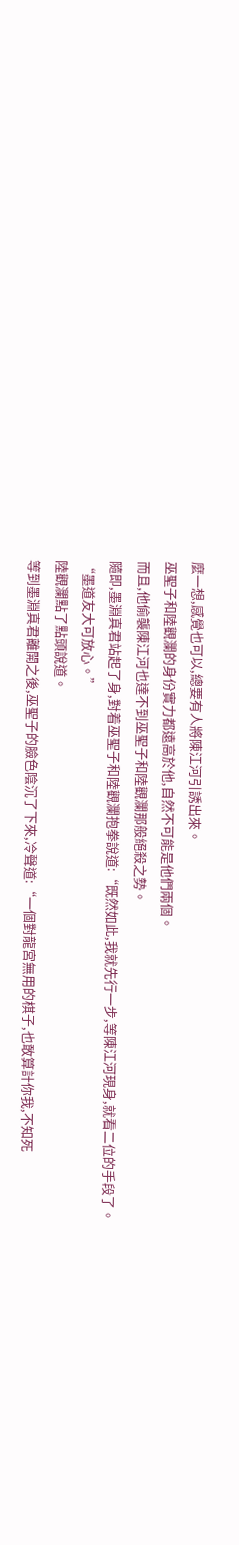麼一想,感覺也可以,總要有人將陳江河引誘出來。
巫聖子和陸觀瀾的身份實力都遠高於他,自然不可能是他們兩個。
而且,他偷襲陳江河也達不到巫聖子和陸觀瀾那般絕殺之勢。
隨即,墨淵真君站起了身,對着巫聖子和陸觀瀾抱拳說道:“既然如此,我就先行一步,等陳江河現身,就看二位的手段了。
“墨道友大可放心。”
陸觀瀾點了點頭說道。
等到墨淵真君離開之後,巫聖子的臉色陰沉了下來,冷聲道:“一個對龍宮無用的棋子,也敢算計你我,不知死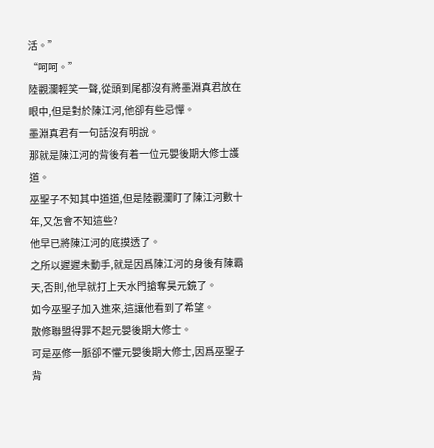活。”
“呵呵。”
陸觀瀾輕笑一聲,從頭到尾都沒有將墨淵真君放在眼中,但是對於陳江河,他卻有些忌憚。
墨淵真君有一句話沒有明說。
那就是陳江河的背後有着一位元嬰後期大修士護道。
巫聖子不知其中道道,但是陸觀瀾盯了陳江河數十年,又怎會不知這些?
他早已將陳江河的底摸透了。
之所以遲遲未動手,就是因爲陳江河的身後有陳霸天,否則,他早就打上天水門搶奪昊元鏡了。
如今巫聖子加入進來,這讓他看到了希望。
散修聯盟得罪不起元嬰後期大修士。
可是巫修一脈卻不懼元嬰後期大修士,因爲巫聖子背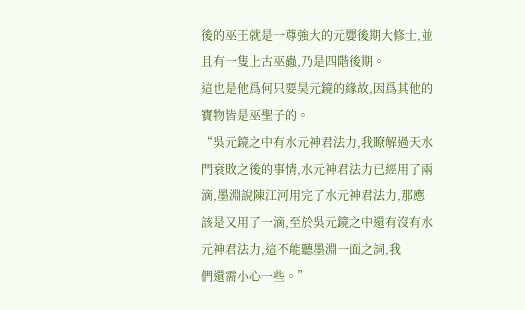後的巫王就是一尊強大的元嬰後期大修士,並且有一隻上古巫蟲,乃是四階後期。
這也是他爲何只要昊元鏡的緣故,因爲其他的寶物皆是巫聖子的。
“吳元鏡之中有水元神君法力,我瞭解過天水門衰敗之後的事情,水元神君法力已經用了兩滴,墨淵說陳江河用完了水元神君法力,那應該是又用了一滴,至於吳元鏡之中還有沒有水元神君法力,這不能聽墨淵一面之詞,我
們還需小心一些。”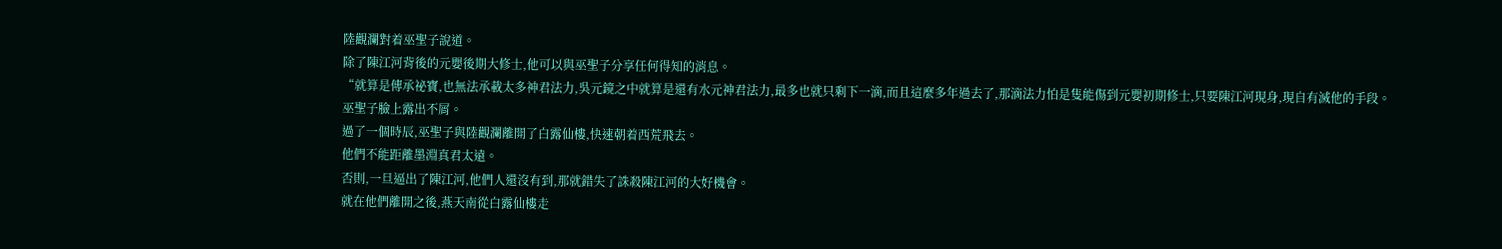陸觀瀾對着巫聖子說道。
除了陳江河背後的元嬰後期大修士,他可以與巫聖子分享任何得知的消息。
“就算是傳承祕寶,也無法承載太多神君法力,吳元鏡之中就算是還有水元神君法力,最多也就只剩下一滴,而且這麼多年過去了,那滴法力怕是隻能傷到元嬰初期修士,只要陳江河現身,現自有滅他的手段。
巫聖子臉上露出不屑。
過了一個時辰,巫聖子與陸觀瀾離開了白露仙樓,快速朝着西荒飛去。
他們不能距離墨淵真君太遠。
否則,一旦逼出了陳江河,他們人還沒有到,那就錯失了誅殺陳江河的大好機會。
就在他們離開之後,燕天南從白露仙樓走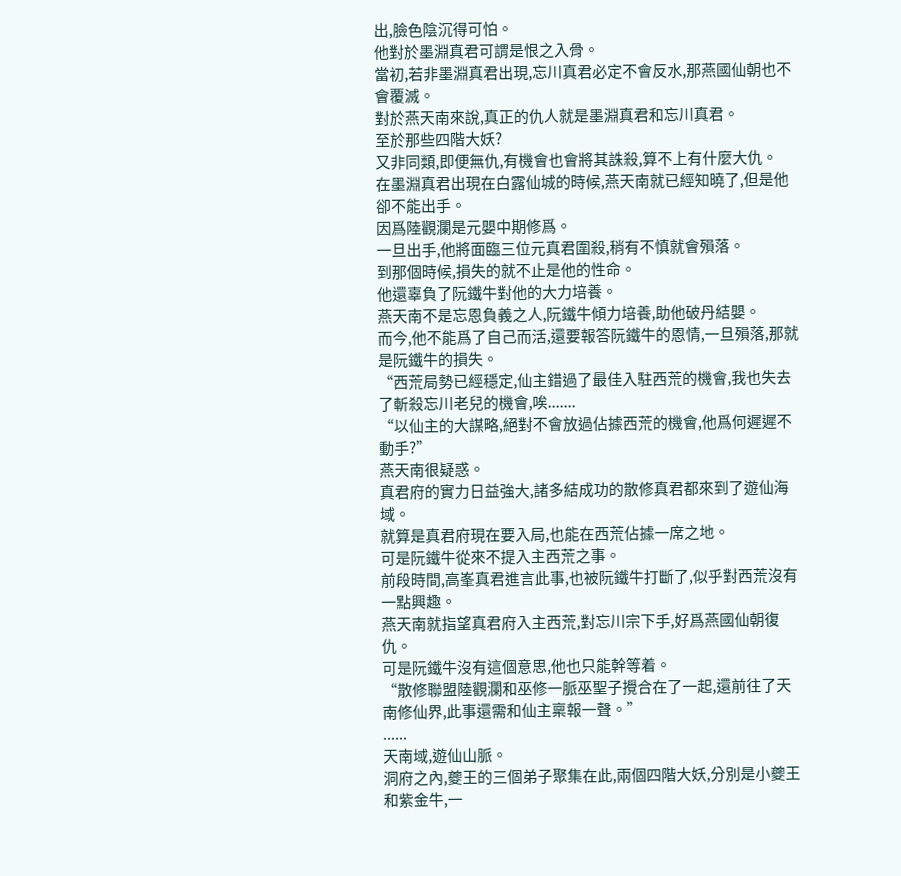出,臉色陰沉得可怕。
他對於墨淵真君可謂是恨之入骨。
當初,若非墨淵真君出現,忘川真君必定不會反水,那燕國仙朝也不會覆滅。
對於燕天南來說,真正的仇人就是墨淵真君和忘川真君。
至於那些四階大妖?
又非同類,即便無仇,有機會也會將其誅殺,算不上有什麼大仇。
在墨淵真君出現在白露仙城的時候,燕天南就已經知曉了,但是他卻不能出手。
因爲陸觀瀾是元嬰中期修爲。
一旦出手,他將面臨三位元真君圍殺,稍有不慎就會殞落。
到那個時候,損失的就不止是他的性命。
他還辜負了阮鐵牛對他的大力培養。
燕天南不是忘恩負義之人,阮鐵牛傾力培養,助他破丹結嬰。
而今,他不能爲了自己而活,還要報答阮鐵牛的恩情,一旦殞落,那就是阮鐵牛的損失。
“西荒局勢已經穩定,仙主錯過了最佳入駐西荒的機會,我也失去了斬殺忘川老兒的機會,唉.......
“以仙主的大謀略,絕對不會放過佔據西荒的機會,他爲何遲遲不動手?”
燕天南很疑惑。
真君府的實力日益強大,諸多結成功的散修真君都來到了遊仙海域。
就算是真君府現在要入局,也能在西荒佔據一席之地。
可是阮鐵牛從來不提入主西荒之事。
前段時間,高峯真君進言此事,也被阮鐵牛打斷了,似乎對西荒沒有一點興趣。
燕天南就指望真君府入主西荒,對忘川宗下手,好爲燕國仙朝復仇。
可是阮鐵牛沒有這個意思,他也只能幹等着。
“散修聯盟陸觀瀾和巫修一脈巫聖子攪合在了一起,還前往了天南修仙界,此事還需和仙主稟報一聲。”
......
天南域,遊仙山脈。
洞府之內,夔王的三個弟子聚集在此,兩個四階大妖,分別是小夔王和紫金牛,一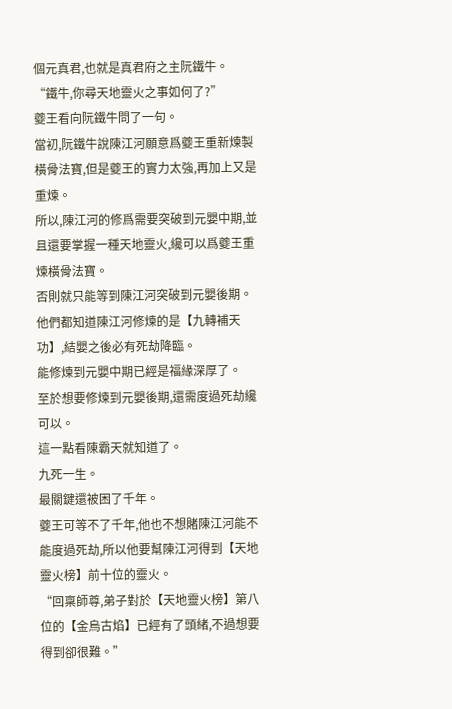個元真君,也就是真君府之主阮鐵牛。
“鐵牛,你尋天地靈火之事如何了?”
夔王看向阮鐵牛問了一句。
當初,阮鐵牛說陳江河願意爲夔王重新煉製橫骨法寶,但是夔王的實力太強,再加上又是重煉。
所以,陳江河的修爲需要突破到元嬰中期,並且還要掌握一種天地靈火,纔可以爲夔王重煉橫骨法寶。
否則就只能等到陳江河突破到元嬰後期。
他們都知道陳江河修煉的是【九轉補天功】,結嬰之後必有死劫降臨。
能修煉到元嬰中期已經是福緣深厚了。
至於想要修煉到元嬰後期,還需度過死劫纔可以。
這一點看陳霸天就知道了。
九死一生。
最關鍵還被困了千年。
夔王可等不了千年,他也不想賭陳江河能不能度過死劫,所以他要幫陳江河得到【天地靈火榜】前十位的靈火。
“回稟師尊,弟子對於【天地靈火榜】第八位的【金烏古焰】已經有了頭緒,不過想要得到卻很難。”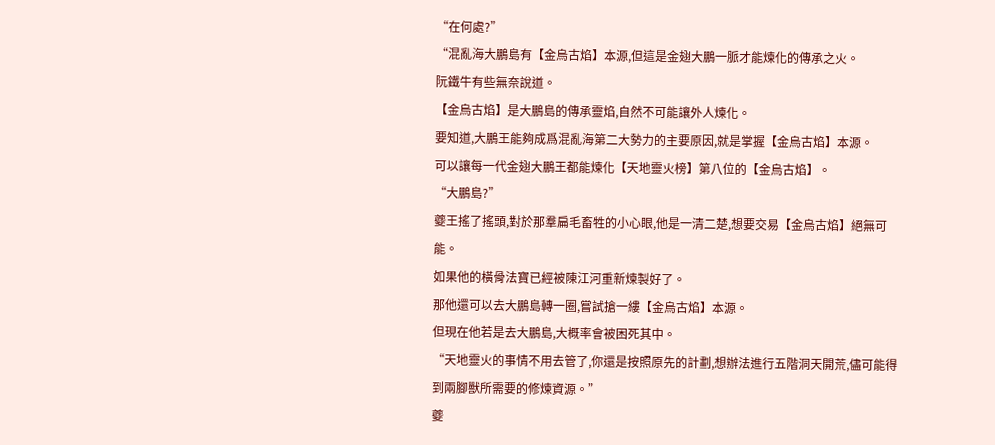“在何處?”
“混亂海大鵬島有【金烏古焰】本源,但這是金翅大鵬一脈才能煉化的傳承之火。
阮鐵牛有些無奈說道。
【金烏古焰】是大鵬島的傳承靈焰,自然不可能讓外人煉化。
要知道,大鵬王能夠成爲混亂海第二大勢力的主要原因,就是掌握【金烏古焰】本源。
可以讓每一代金翅大鵬王都能煉化【天地靈火榜】第八位的【金烏古焰】。
“大鵬島?”
夔王搖了搖頭,對於那羣扁毛畜牲的小心眼,他是一清二楚,想要交易【金烏古焰】絕無可能。
如果他的橫骨法寶已經被陳江河重新煉製好了。
那他還可以去大鵬島轉一圈,嘗試搶一縷【金烏古焰】本源。
但現在他若是去大鵬島,大概率會被困死其中。
“天地靈火的事情不用去管了,你還是按照原先的計劃,想辦法進行五階洞天開荒,儘可能得到兩腳獸所需要的修煉資源。”
夔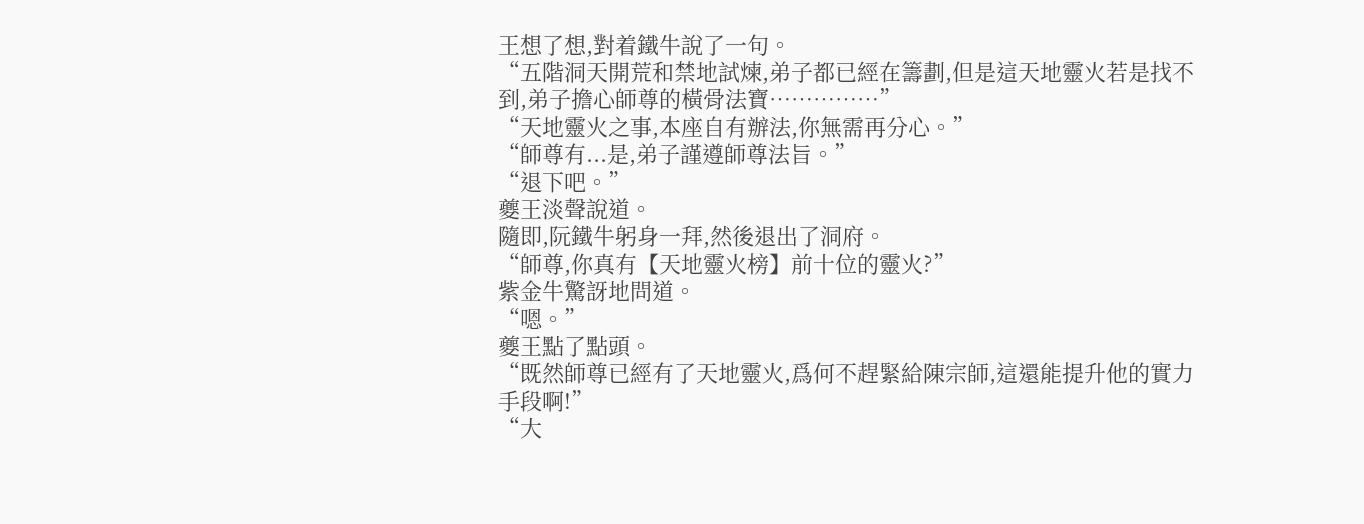王想了想,對着鐵牛說了一句。
“五階洞天開荒和禁地試煉,弟子都已經在籌劃,但是這天地靈火若是找不到,弟子擔心師尊的橫骨法寶……………”
“天地靈火之事,本座自有辦法,你無需再分心。”
“師尊有...是,弟子謹遵師尊法旨。”
“退下吧。”
夔王淡聲說道。
隨即,阮鐵牛躬身一拜,然後退出了洞府。
“師尊,你真有【天地靈火榜】前十位的靈火?”
紫金牛驚訝地問道。
“嗯。”
夔王點了點頭。
“既然師尊已經有了天地靈火,爲何不趕緊給陳宗師,這還能提升他的實力手段啊!”
“大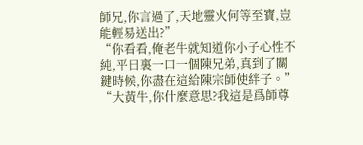師兄,你言過了,天地靈火何等至寶,豈能輕易送出?”
“你看看,俺老牛就知道你小子心性不純,平日裏一口一個陳兄弟,真到了關鍵時候,你盡在這給陳宗師使絆子。”
“大黃牛,你什麼意思?我這是爲師尊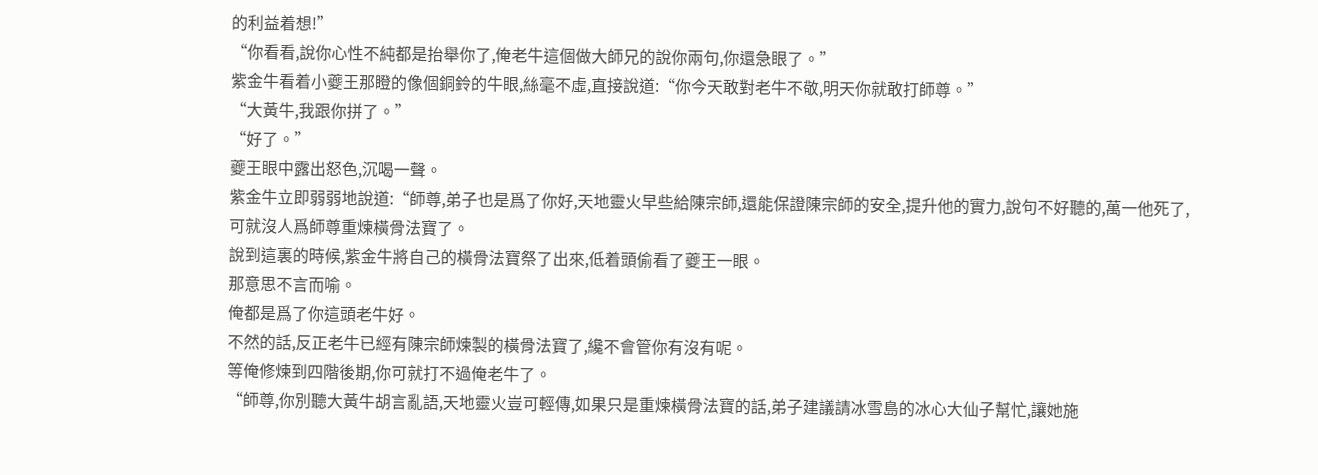的利益着想!”
“你看看,說你心性不純都是抬舉你了,俺老牛這個做大師兄的說你兩句,你還急眼了。”
紫金牛看着小夔王那瞪的像個銅鈴的牛眼,絲毫不虛,直接說道:“你今天敢對老牛不敬,明天你就敢打師尊。”
“大黃牛,我跟你拼了。”
“好了。”
夔王眼中露出怒色,沉喝一聲。
紫金牛立即弱弱地說道:“師尊,弟子也是爲了你好,天地靈火早些給陳宗師,還能保證陳宗師的安全,提升他的實力,說句不好聽的,萬一他死了,可就沒人爲師尊重煉橫骨法寶了。
說到這裏的時候,紫金牛將自己的橫骨法寶祭了出來,低着頭偷看了夔王一眼。
那意思不言而喻。
俺都是爲了你這頭老牛好。
不然的話,反正老牛已經有陳宗師煉製的橫骨法寶了,纔不會管你有沒有呢。
等俺修煉到四階後期,你可就打不過俺老牛了。
“師尊,你別聽大黃牛胡言亂語,天地靈火豈可輕傳,如果只是重煉橫骨法寶的話,弟子建議請冰雪島的冰心大仙子幫忙,讓她施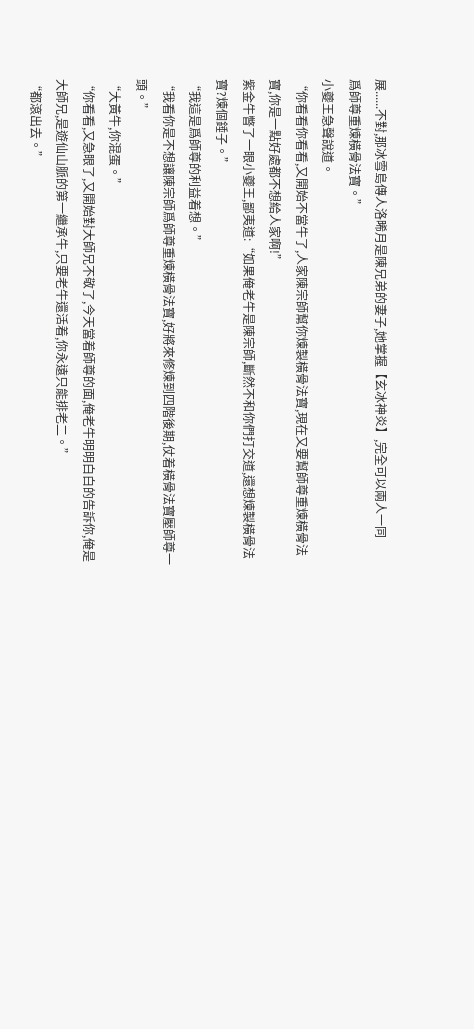展......不對,那冰雪島傳人洛晞月是陳兄弟的妻子,她掌握【玄冰神炎】,完全可以兩人一同
爲師尊重煉橫骨法寶。”
小夔王急聲說道。
“你看看你看看,又開始不當牛了,人家陳宗師幫你煉製橫骨法寶,現在又要幫師尊重煉橫骨法寶,你是一點好處都不想給人家啊!”
紫金牛瞥了一眼小夔王,鄙夷道:“如果俺老牛是陳宗師,斷然不和你們打交道,還想煉製橫骨法寶?煉個錘子。”
“我這是爲師尊的利益着想。”
“我看你是不想讓陳宗師爲師尊重煉橫骨法寶,好將來修煉到四階後期,仗着橫骨法寶壓師尊一頭。”
“大黃牛,你混蛋。”
“你看看,又急眼了,又開始對大師兄不敬了,今天當着師尊的面,俺老牛明明白白的告訴你,俺是大師兄,是遊仙山脈的第一繼承牛,只要老牛還活着,你永遠只能排老二。”
“都滾出去。”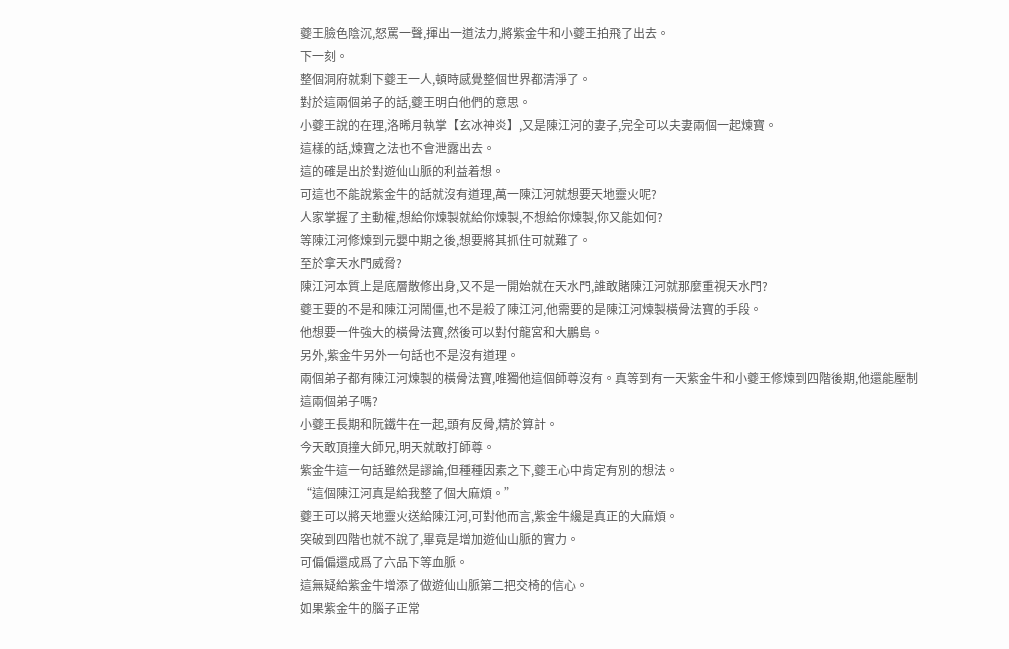夔王臉色陰沉,怒罵一聲,揮出一道法力,將紫金牛和小夔王拍飛了出去。
下一刻。
整個洞府就剩下夔王一人,頓時感覺整個世界都清淨了。
對於這兩個弟子的話,夔王明白他們的意思。
小夔王說的在理,洛晞月執掌【玄冰神炎】,又是陳江河的妻子,完全可以夫妻兩個一起煉寶。
這樣的話,煉寶之法也不會泄露出去。
這的確是出於對遊仙山脈的利益着想。
可這也不能說紫金牛的話就沒有道理,萬一陳江河就想要天地靈火呢?
人家掌握了主動權,想給你煉製就給你煉製,不想給你煉製,你又能如何?
等陳江河修煉到元嬰中期之後,想要將其抓住可就難了。
至於拿天水門威脅?
陳江河本質上是底層散修出身,又不是一開始就在天水門,誰敢賭陳江河就那麼重視天水門?
夔王要的不是和陳江河鬧僵,也不是殺了陳江河,他需要的是陳江河煉製橫骨法寶的手段。
他想要一件強大的橫骨法寶,然後可以對付龍宮和大鵬島。
另外,紫金牛另外一句話也不是沒有道理。
兩個弟子都有陳江河煉製的橫骨法寶,唯獨他這個師尊沒有。真等到有一天紫金牛和小夔王修煉到四階後期,他還能壓制這兩個弟子嗎?
小夔王長期和阮鐵牛在一起,頭有反骨,精於算計。
今天敢頂撞大師兄,明天就敢打師尊。
紫金牛這一句話雖然是謬論,但種種因素之下,夔王心中肯定有別的想法。
“這個陳江河真是給我整了個大麻煩。”
夔王可以將天地靈火送給陳江河,可對他而言,紫金牛纔是真正的大麻煩。
突破到四階也就不說了,畢竟是增加遊仙山脈的實力。
可偏偏還成爲了六品下等血脈。
這無疑給紫金牛增添了做遊仙山脈第二把交椅的信心。
如果紫金牛的腦子正常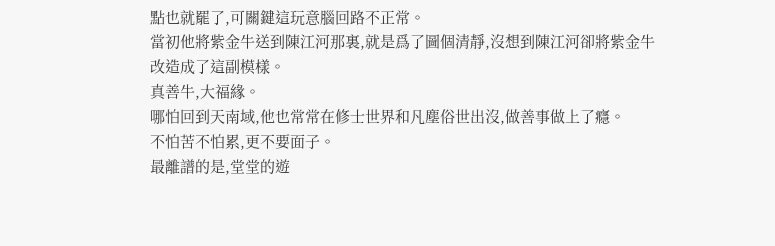點也就罷了,可關鍵這玩意腦回路不正常。
當初他將紫金牛送到陳江河那裏,就是爲了圖個清靜,沒想到陳江河卻將紫金牛改造成了這副模樣。
真善牛,大福緣。
哪怕回到天南域,他也常常在修士世界和凡塵俗世出沒,做善事做上了癮。
不怕苦不怕累,更不要面子。
最離譜的是,堂堂的遊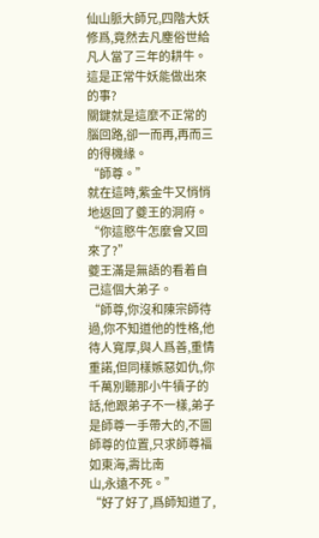仙山脈大師兄,四階大妖修爲,竟然去凡塵俗世給凡人當了三年的耕牛。
這是正常牛妖能做出來的事?
關鍵就是這麼不正常的腦回路,卻一而再,再而三的得機緣。
“師尊。”
就在這時,紫金牛又悄悄地返回了夔王的洞府。
“你這愍牛怎麼會又回來了?”
夔王滿是無語的看着自己這個大弟子。
“師尊,你沒和陳宗師待過,你不知道他的性格,他待人寬厚,與人爲善,重情重諾,但同樣嫉惡如仇,你千萬別聽那小牛犢子的話,他跟弟子不一樣,弟子是師尊一手帶大的,不圖師尊的位置,只求師尊福如東海,壽比南
山,永遠不死。”
“好了好了,爲師知道了,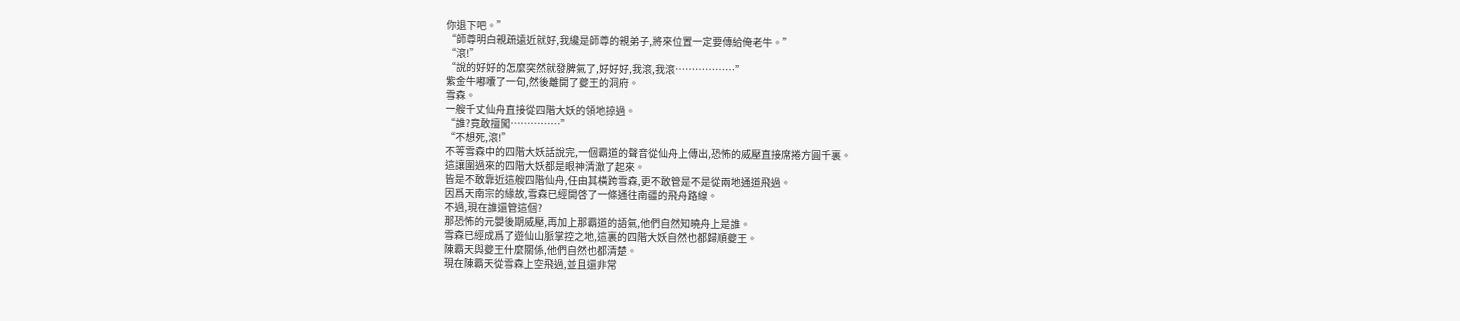你退下吧。”
“師尊明白親疏遠近就好,我纔是師尊的親弟子,將來位置一定要傳給俺老牛。”
“滾!”
“說的好好的怎麼突然就發脾氣了,好好好,我滾,我滾………………”
紫金牛嘟囔了一句,然後離開了夔王的洞府。
雪森。
一艘千丈仙舟直接從四階大妖的領地掠過。
“誰?竟敢擅闖……………”
“不想死,滾!”
不等雪森中的四階大妖話說完,一個霸道的聲音從仙舟上傳出,恐怖的威壓直接席捲方圓千裏。
這讓圍過來的四階大妖都是眼神清澈了起來。
皆是不敢靠近這艘四階仙舟,任由其橫跨雪森,更不敢管是不是從兩地通道飛過。
因爲天南宗的緣故,雪森已經開啓了一條通往南疆的飛舟路線。
不過,現在誰還管這個?
那恐怖的元嬰後期威壓,再加上那霸道的語氣,他們自然知曉舟上是誰。
雪森已經成爲了遊仙山脈掌控之地,這裏的四階大妖自然也都歸順夔王。
陳霸天與夔王什麼關係,他們自然也都清楚。
現在陳霸天從雪森上空飛過,並且還非常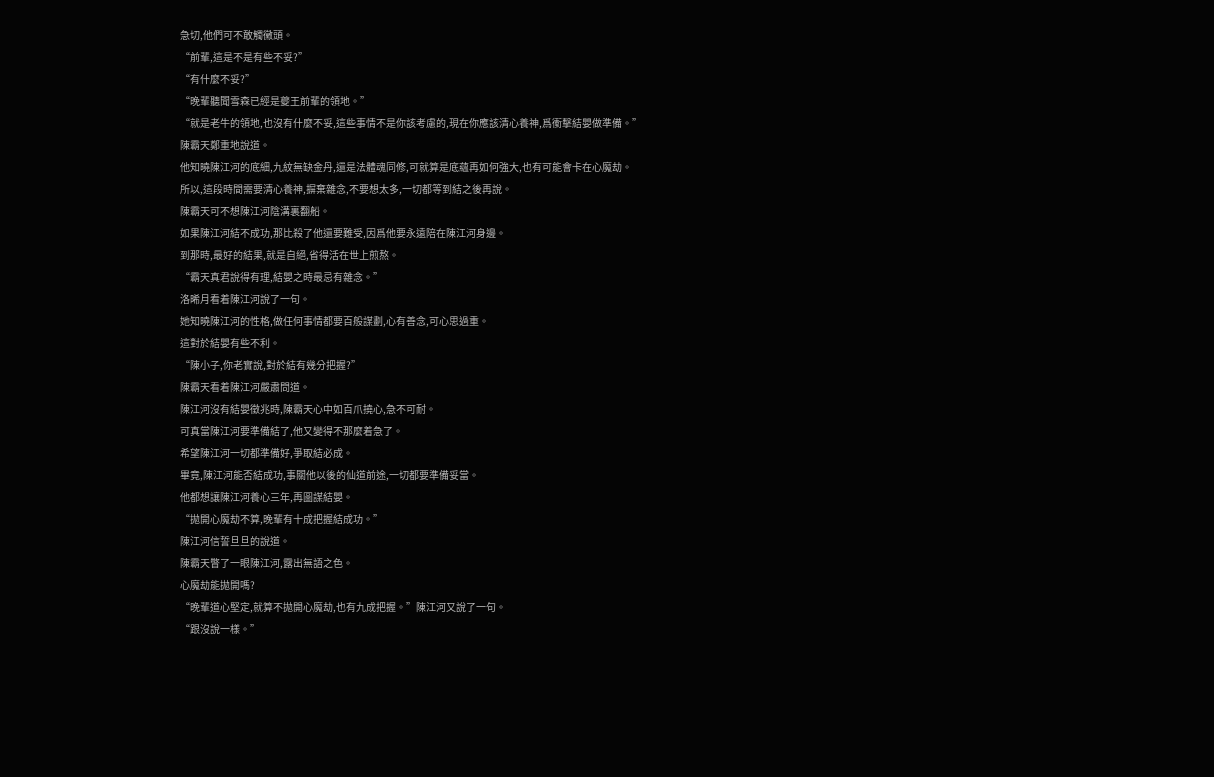急切,他們可不敢觸黴頭。
“前輩,這是不是有些不妥?”
“有什麼不妥?”
“晚輩聽聞雪森已經是夔王前輩的領地。”
“就是老牛的領地,也沒有什麼不妥,這些事情不是你該考慮的,現在你應該清心養神,爲衝擊結嬰做準備。”
陳霸天鄭重地說道。
他知曉陳江河的底細,九紋無缺金丹,還是法體魂同修,可就算是底蘊再如何強大,也有可能會卡在心魔劫。
所以,這段時間需要清心養神,摒棄雜念,不要想太多,一切都等到結之後再說。
陳霸天可不想陳江河陰溝裏翻船。
如果陳江河結不成功,那比殺了他還要難受,因爲他要永遠陪在陳江河身邊。
到那時,最好的結果,就是自絕,省得活在世上煎熬。
“霸天真君說得有理,結嬰之時最忌有雜念。”
洛晞月看着陳江河說了一句。
她知曉陳江河的性格,做任何事情都要百般謀劃,心有善念,可心思過重。
這對於結嬰有些不利。
“陳小子,你老實說,對於結有幾分把握?”
陳霸天看着陳江河嚴肅問道。
陳江河沒有結嬰徵兆時,陳霸天心中如百爪撓心,急不可耐。
可真當陳江河要準備結了,他又變得不那麼着急了。
希望陳江河一切都準備好,爭取結必成。
畢竟,陳江河能否結成功,事關他以後的仙道前途,一切都要準備妥當。
他都想讓陳江河養心三年,再圖謀結嬰。
“拋開心魔劫不算,晚輩有十成把握結成功。”
陳江河信誓旦旦的說道。
陳霸天瞥了一眼陳江河,露出無語之色。
心魔劫能拋開嗎?
“晚輩道心堅定,就算不拋開心魔劫,也有九成把握。”陳江河又說了一句。
“跟沒說一樣。”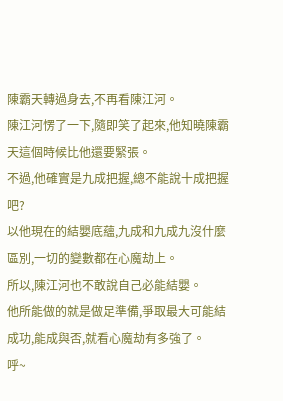陳霸天轉過身去,不再看陳江河。
陳江河愣了一下,隨即笑了起來,他知曉陳霸天這個時候比他還要緊張。
不過,他確實是九成把握,總不能說十成把握吧?
以他現在的結嬰底蘊,九成和九成九沒什麼區別,一切的變數都在心魔劫上。
所以,陳江河也不敢說自己必能結嬰。
他所能做的就是做足準備,爭取最大可能結成功,能成與否,就看心魔劫有多強了。
呼~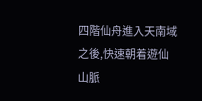四階仙舟進入天南域之後,快速朝着遊仙山脈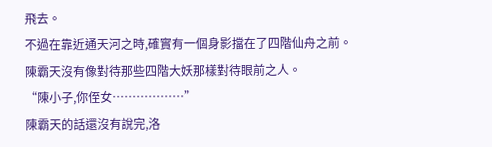飛去。
不過在靠近通天河之時,確實有一個身影擋在了四階仙舟之前。
陳霸天沒有像對待那些四階大妖那樣對待眼前之人。
“陳小子,你侄女………………”
陳霸天的話還沒有說完,洛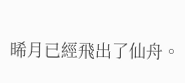晞月已經飛出了仙舟。